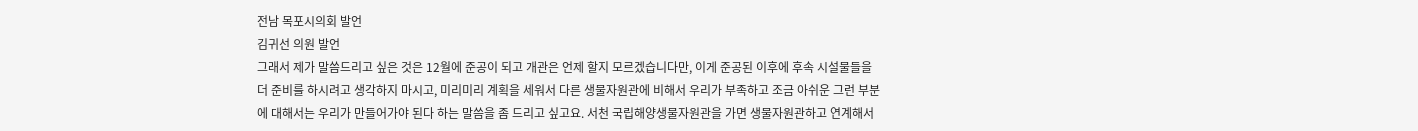전남 목포시의회 발언
김귀선 의원 발언
그래서 제가 말씀드리고 싶은 것은 12월에 준공이 되고 개관은 언제 할지 모르겠습니다만, 이게 준공된 이후에 후속 시설물들을 더 준비를 하시려고 생각하지 마시고, 미리미리 계획을 세워서 다른 생물자원관에 비해서 우리가 부족하고 조금 아쉬운 그런 부분에 대해서는 우리가 만들어가야 된다 하는 말씀을 좀 드리고 싶고요. 서천 국립해양생물자원관을 가면 생물자원관하고 연계해서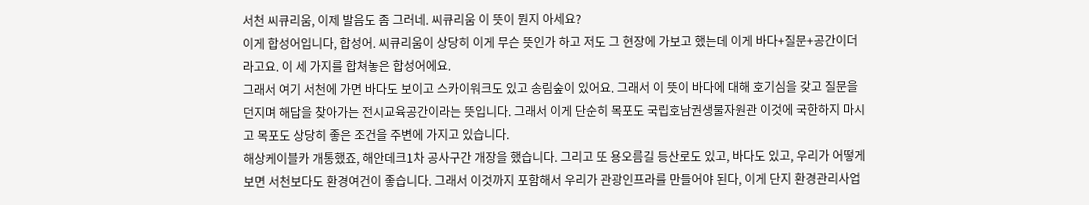서천 씨큐리움, 이제 발음도 좀 그러네. 씨큐리움 이 뜻이 뭔지 아세요?
이게 합성어입니다, 합성어. 씨큐리움이 상당히 이게 무슨 뜻인가 하고 저도 그 현장에 가보고 했는데 이게 바다+질문+공간이더라고요. 이 세 가지를 합쳐놓은 합성어에요.
그래서 여기 서천에 가면 바다도 보이고 스카이워크도 있고 송림숲이 있어요. 그래서 이 뜻이 바다에 대해 호기심을 갖고 질문을 던지며 해답을 찾아가는 전시교육공간이라는 뜻입니다. 그래서 이게 단순히 목포도 국립호남권생물자원관 이것에 국한하지 마시고 목포도 상당히 좋은 조건을 주변에 가지고 있습니다.
해상케이블카 개통했죠, 해안데크1차 공사구간 개장을 했습니다. 그리고 또 용오름길 등산로도 있고, 바다도 있고, 우리가 어떻게 보면 서천보다도 환경여건이 좋습니다. 그래서 이것까지 포함해서 우리가 관광인프라를 만들어야 된다, 이게 단지 환경관리사업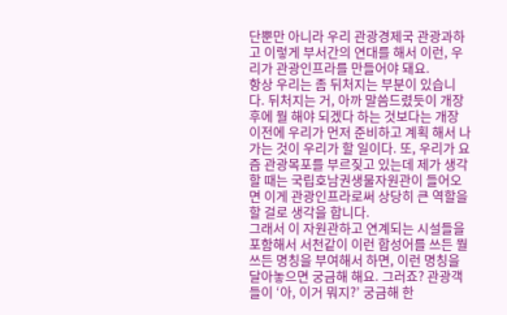단뿐만 아니라 우리 관광경제국 관광과하고 이렇게 부서간의 연대를 해서 이런, 우리가 관광인프라를 만들어야 돼요.
항상 우리는 좀 뒤처지는 부분이 있습니다. 뒤처지는 거, 아까 말씀드렸듯이 개장 후에 뭘 해야 되겠다 하는 것보다는 개장 이전에 우리가 먼저 준비하고 계획 해서 나가는 것이 우리가 할 일이다. 또, 우리가 요즘 관광목포를 부르짖고 있는데 제가 생각할 때는 국립호남권생물자원관이 들어오면 이게 관광인프라로써 상당히 큰 역할을 할 걸로 생각을 합니다.
그래서 이 자원관하고 연계되는 시설들을 포함해서 서천같이 이런 합성어를 쓰든 뭘 쓰든 명칭을 부여해서 하면, 이런 명칭을 달아놓으면 궁금해 해요. 그러죠? 관광객들이 ‘아, 이거 뭐지?’ 궁금해 한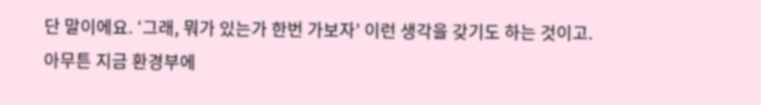단 말이에요. ‘그래, 뭐가 있는가 한번 가보자’ 이런 생각을 갖기도 하는 것이고.
아무튼 지금 환경부에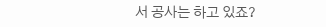서 공사는 하고 있죠?